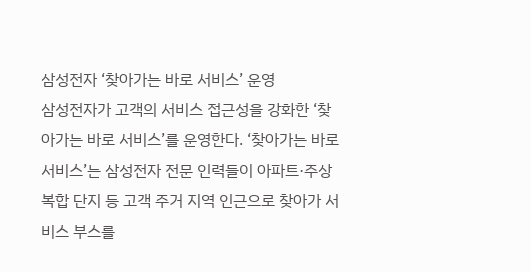삼성전자 ‘찾아가는 바로 서비스’ 운영
삼성전자가 고객의 서비스 접근성을 강화한 ‘찾아가는 바로 서비스’를 운영한다. ‘찾아가는 바로 서비스’는 삼성전자 전문 인력들이 아파트·주상복합 단지 등 고객 주거 지역 인근으로 찾아가 서비스 부스를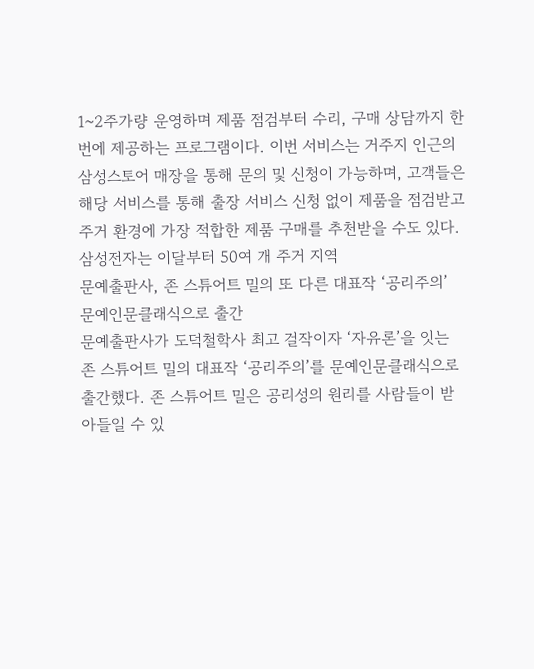1~2주가량 운영하며 제품 점검부터 수리, 구매 상담까지 한 번에 제공하는 프로그램이다. 이번 서비스는 거주지 인근의 삼성스토어 매장을 통해 문의 및 신청이 가능하며, 고객들은 해당 서비스를 통해 출장 서비스 신청 없이 제품을 점검받고 주거 환경에 가장 적합한 제품 구매를 추천받을 수도 있다. 삼성전자는 이달부터 50여 개 주거 지역
문예출판사, 존 스튜어트 밀의 또 다른 대표작 ‘공리주의’ 문예인문클래식으로 출간
문예출판사가 도덕철학사 최고 걸작이자 ‘자유론’을 잇는 존 스튜어트 밀의 대표작 ‘공리주의’를 문예인문클래식으로 출간했다. 존 스튜어트 밀은 공리성의 원리를 사람들이 받아들일 수 있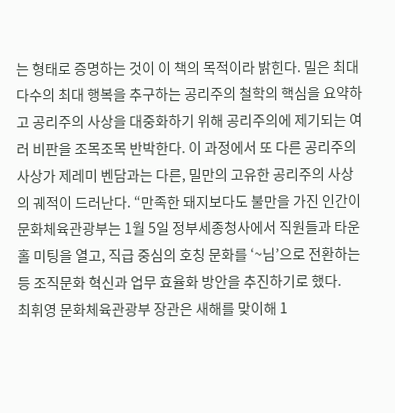는 형태로 증명하는 것이 이 책의 목적이라 밝힌다. 밀은 최대 다수의 최대 행복을 추구하는 공리주의 철학의 핵심을 요약하고 공리주의 사상을 대중화하기 위해 공리주의에 제기되는 여러 비판을 조목조목 반박한다. 이 과정에서 또 다른 공리주의 사상가 제레미 벤담과는 다른, 밀만의 고유한 공리주의 사상의 궤적이 드러난다. “만족한 돼지보다도 불만을 가진 인간이
문화체육관광부는 1월 5일 정부세종청사에서 직원들과 타운홀 미팅을 열고, 직급 중심의 호칭 문화를 ‘~님’으로 전환하는 등 조직문화 혁신과 업무 효율화 방안을 추진하기로 했다.
최휘영 문화체육관광부 장관은 새해를 맞이해 1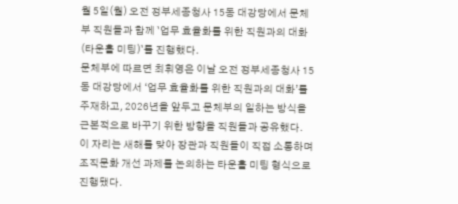월 5일(월) 오전 정부세종청사 15동 대강당에서 문체부 직원들과 함께 `업무 효율화를 위한 직원과의 대화(타운홀 미팅)`를 진행했다.
문체부에 따르면 최휘영은 이날 오전 정부세종청사 15동 대강당에서 ‘업무 효율화를 위한 직원과의 대화’를 주재하고, 2026년을 앞두고 문체부의 일하는 방식을 근본적으로 바꾸기 위한 방향을 직원들과 공유했다. 이 자리는 새해를 맞아 장관과 직원들이 직접 소통하며 조직문화 개선 과제를 논의하는 타운홀 미팅 형식으로 진행됐다.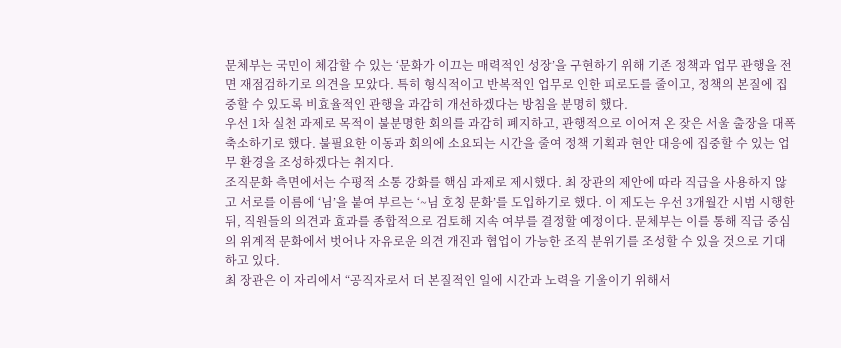문체부는 국민이 체감할 수 있는 ‘문화가 이끄는 매력적인 성장’을 구현하기 위해 기존 정책과 업무 관행을 전면 재점검하기로 의견을 모았다. 특히 형식적이고 반복적인 업무로 인한 피로도를 줄이고, 정책의 본질에 집중할 수 있도록 비효율적인 관행을 과감히 개선하겠다는 방침을 분명히 했다.
우선 1차 실천 과제로 목적이 불분명한 회의를 과감히 폐지하고, 관행적으로 이어져 온 잦은 서울 출장을 대폭 축소하기로 했다. 불필요한 이동과 회의에 소요되는 시간을 줄여 정책 기획과 현안 대응에 집중할 수 있는 업무 환경을 조성하겠다는 취지다.
조직문화 측면에서는 수평적 소통 강화를 핵심 과제로 제시했다. 최 장관의 제안에 따라 직급을 사용하지 않고 서로를 이름에 ‘님’을 붙여 부르는 ‘~님 호칭 문화’를 도입하기로 했다. 이 제도는 우선 3개월간 시범 시행한 뒤, 직원들의 의견과 효과를 종합적으로 검토해 지속 여부를 결정할 예정이다. 문체부는 이를 통해 직급 중심의 위계적 문화에서 벗어나 자유로운 의견 개진과 협업이 가능한 조직 분위기를 조성할 수 있을 것으로 기대하고 있다.
최 장관은 이 자리에서 “공직자로서 더 본질적인 일에 시간과 노력을 기울이기 위해서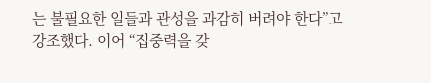는 불필요한 일들과 관성을 과감히 버려야 한다”고 강조했다. 이어 “집중력을 갖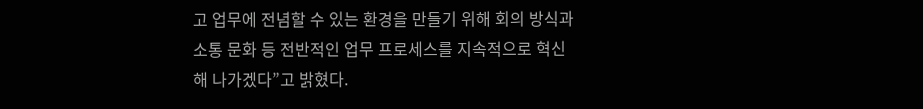고 업무에 전념할 수 있는 환경을 만들기 위해 회의 방식과 소통 문화 등 전반적인 업무 프로세스를 지속적으로 혁신해 나가겠다”고 밝혔다.